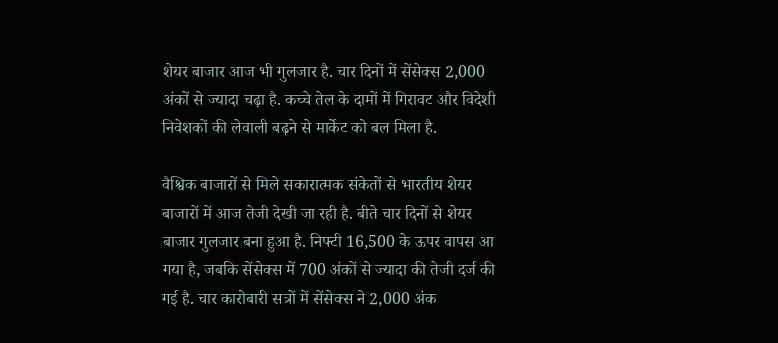शेयर बाजार आज भी गुलजार है. चार दिनों में सेंसेक्स 2,000 अंकों से ज्यादा चढ़ा है. कच्चे तेल के दामों में गिरावट और विदेशी निवेशकों की लेवाली बढ़ने से मार्केट को बल मिला है.

वैश्विक बाजारों से मिले सकारात्मक संकेतों से भारतीय शेयर बाजारों में आज तेजी देखी जा रही है. बीते चार दिनों से शेयर बाजार गुलजार बना हुआ है. निफ्टी 16,500 के ऊपर वापस आ गया है, जबकि सेंसेक्स में 700 अंकों से ज्यादा की तेजी दर्ज की गई है. चार कारोबारी सत्रों में सेंसेक्स ने 2,000 अंक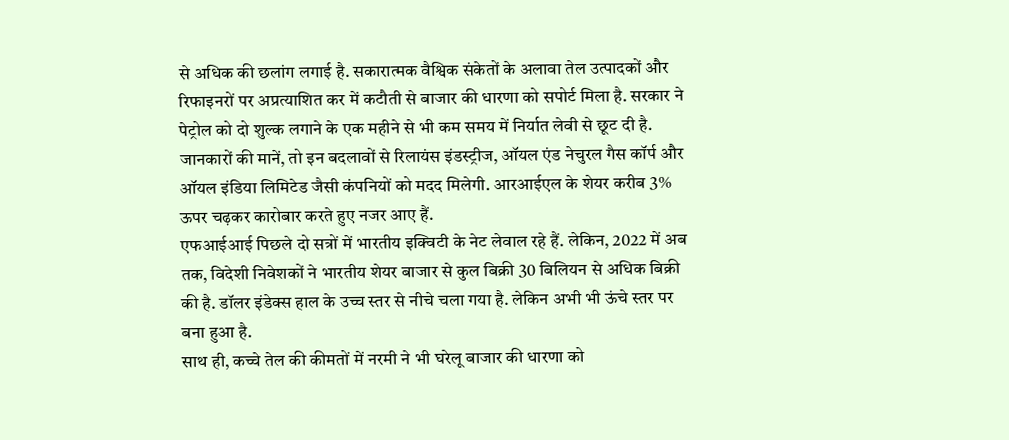से अधिक की छलांग लगाई है. सकारात्मक वैश्विक संकेतों के अलावा तेल उत्पादकों और रिफाइनरों पर अप्रत्याशित कर में कटौती से बाजार की धारणा को सपोर्ट मिला है. सरकार ने पेट्रोल को दो शुल्क लगाने के एक महीने से भी कम समय में निर्यात लेवी से छूट दी है.
जानकारों की मानें, तो इन बदलावों से रिलायंस इंडस्ट्रीज, ऑयल एंड नेचुरल गैस कॉर्प और ऑयल इंडिया लिमिटेड जैसी कंपनियों को मदद मिलेगी. आरआईएल के शेयर करीब 3% ऊपर चढ़कर कारोबार करते हुए नजर आए हैं.
एफआईआई पिछले दो सत्रों में भारतीय इक्विटी के नेट लेवाल रहे हैं. लेकिन, 2022 में अब तक, विदेशी निवेशकों ने भारतीय शेयर बाजार से कुल बिक्री 30 बिलियन से अधिक बिक्री की है. डॉलर इंडेक्स हाल के उच्च स्तर से नीचे चला गया है. लेकिन अभी भी ऊंचे स्तर पर बना हुआ है.
साथ ही, कच्चे तेल की कीमतों में नरमी ने भी घरेलू बाजार की धारणा को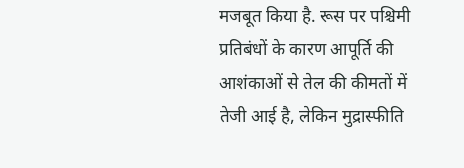मजबूत किया है. रूस पर पश्चिमी प्रतिबंधों के कारण आपूर्ति की आशंकाओं से तेल की कीमतों में तेजी आई है, लेकिन मुद्रास्फीति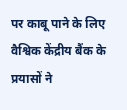पर काबू पाने के लिए वैश्विक केंद्रीय बैंक के प्रयासों ने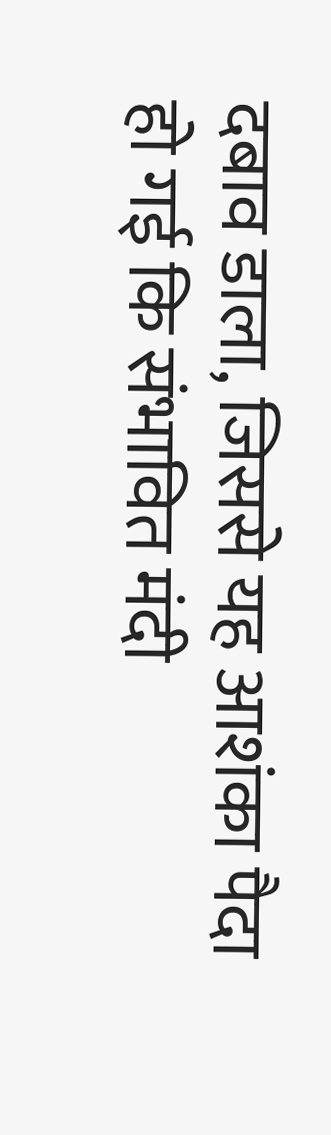दबाव डाला, जिससे यह आशंका पैदा हो गई कि संभावित मंदी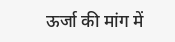ऊर्जा की मांग में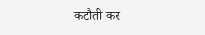कटौती कर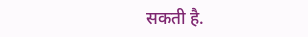सकती है.